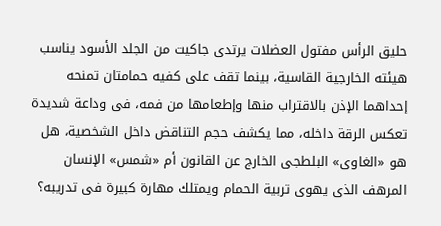حليق الرأس مفتول العضلات يرتدى جاكيت من الجلد الأسود يناسب هيئته الخارجية القاسية، بينما تقف على كفيه حمامتان تمنحه إحداهما الإذن بالاقتراب منها وإطعامها من فمه، فى وداعة شديدة تعكس الرقة داخله، مما يكشف حجم التناقض داخل الشخصية، هل هو «الغاوى» البلطجى الخارج عن القانون أم «شمس» الإنسان المرهف الذى يهوى تربية الحمام ويمتلك مهارة كبيرة فى تدريبه؟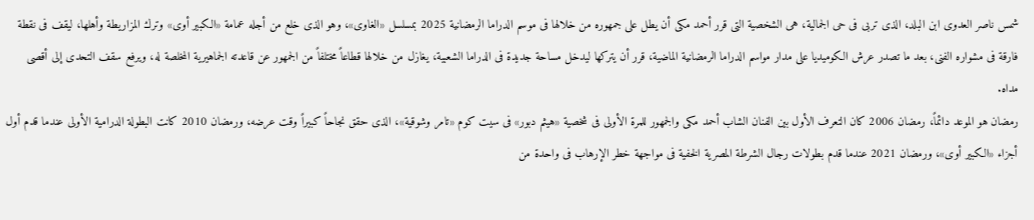شمس ناصر العدوى ابن البلد، الذى تربى فى حى الجمالية، هى الشخصية التى قرر أحمد مكى أن يطل على جمهوره من خلالها فى موسم الدراما الرمضانية 2025 بمسلسل «الغاوى»، وهو الذى خلع من أجله عمامة «الكبير أوى» وترك المزاريطة وأهلها، ليقف فى نقطة فارقة فى مشواره الفنى، بعد ما تصدر عرش الكوميديا على مدار مواسم الدراما الرمضانية الماضية، قرر أن يتركها ليدخل مساحة جديدة فى الدراما الشعبية، يغازل من خلالها قطاعاً مختلفاً من الجمهور عن قاعدته الجماهيرية المخلصة له، ويرفع سقف التحدى إلى أقصى مداه.
رمضان هو الموعد دائماً، رمضان 2006 كان التعرف الأول بين الفنان الشاب أحمد مكى والجمهور للمرة الأولى فى شخصية «هيثم دبور» فى سيت كوم «تامر وشوقية»، الذى حقق نجاحاً كبيراً وقت عرضه، ورمضان 2010 كانت البطولة الدرامية الأولى عندما قدم أول أجزاء «الكبير أوى»، ورمضان 2021 عندما قدم بطولات رجال الشرطة المصرية الخفية فى مواجهة خطر الإرهاب فى واحدة من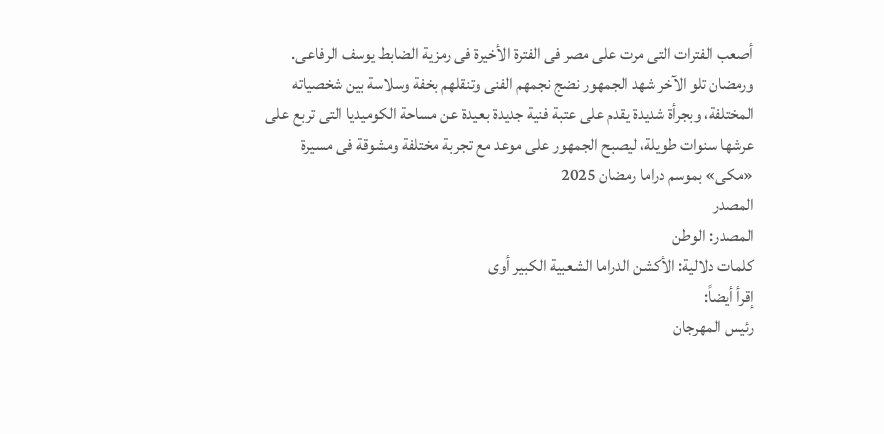أصعب الفترات التى مرت على مصر فى الفترة الأخيرة فى رمزية الضابط يوسف الرفاعى.
ورمضان تلو الآخر شهد الجمهور نضج نجمهم الفنى وتنقلهم بخفة وسلاسة بين شخصياته المختلفة، وبجرأة شديدة يقدم على عتبة فنية جديدة بعيدة عن مساحة الكوميديا التى تربع على عرشها سنوات طويلة، ليصبح الجمهور على موعد مع تجربة مختلفة ومشوقة فى مسيرة «مكى» بموسم دراما رمضان 2025
المصدر
المصدر: الوطن
كلمات دلالية: الأكشن الدراما الشعبية الكبير أوى
إقرأ أيضاً:
رئيس المهرجان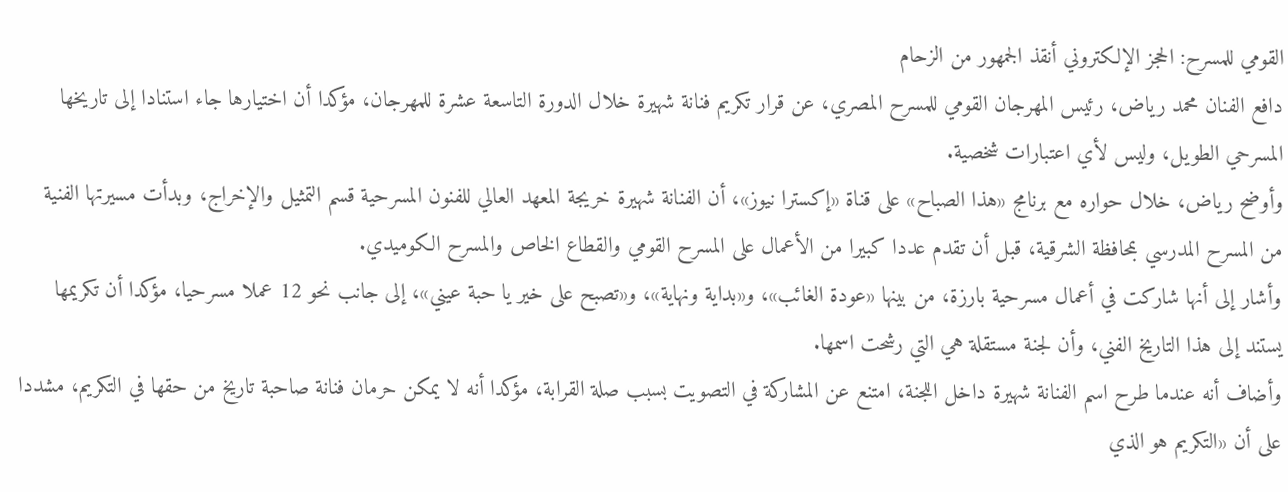القومي للمسرح: الحجز الإلكتروني أنقذ الجمهور من الزحام
دافع الفنان محمد رياض، رئيس المهرجان القومي للمسرح المصري، عن قرار تكريم فنانة شهيرة خلال الدورة التاسعة عشرة للمهرجان، مؤكدا أن اختيارها جاء استنادا إلى تاريخها المسرحي الطويل، وليس لأي اعتبارات شخصية.
وأوضح رياض، خلال حواره مع برنامج «هذا الصباح» على قناة «إكسترا نيوز»، أن الفنانة شهيرة خريجة المعهد العالي للفنون المسرحية قسم التمثيل والإخراج، وبدأت مسيرتها الفنية من المسرح المدرسي بمحافظة الشرقية، قبل أن تقدم عددا كبيرا من الأعمال على المسرح القومي والقطاع الخاص والمسرح الكوميدي.
وأشار إلى أنها شاركت في أعمال مسرحية بارزة، من بينها «عودة الغائب»، و«بداية ونهاية»، و«تصبح على خير يا حبة عيني»، إلى جانب نحو 12 عملا مسرحيا، مؤكدا أن تكريمها يستند إلى هذا التاريخ الفني، وأن لجنة مستقلة هي التي رشحت اسمها.
وأضاف أنه عندما طرح اسم الفنانة شهيرة داخل اللجنة، امتنع عن المشاركة في التصويت بسبب صلة القرابة، مؤكدا أنه لا يمكن حرمان فنانة صاحبة تاريخ من حقها في التكريم، مشددا على أن «التكريم هو الذي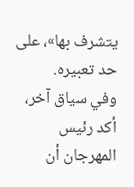يتشرف بها»، على حد تعبيره.
وفي سياق آخر، أكد رئيس المهرجان أن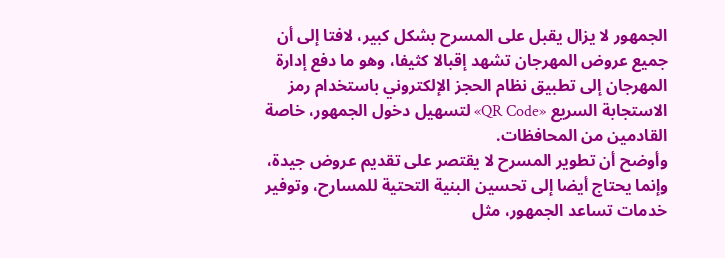الجمهور لا يزال يقبل على المسرح بشكل كبير، لافتا إلى أن جميع عروض المهرجان تشهد إقبالا كثيفا، وهو ما دفع إدارة المهرجان إلى تطبيق نظام الحجز الإلكتروني باستخدام رمز الاستجابة السريع «QR Code» لتسهيل دخول الجمهور، خاصة القادمين من المحافظات.
وأوضح أن تطوير المسرح لا يقتصر على تقديم عروض جيدة، وإنما يحتاج أيضا إلى تحسين البنية التحتية للمسارح، وتوفير خدمات تساعد الجمهور، مثل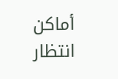أماكن انتظار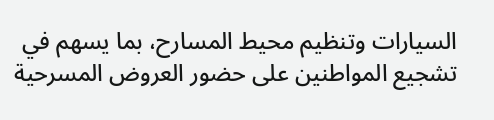السيارات وتنظيم محيط المسارح، بما يسهم في تشجيع المواطنين على حضور العروض المسرحية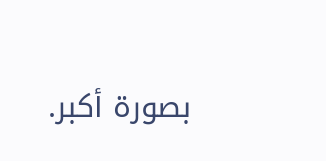بصورة أكبر.